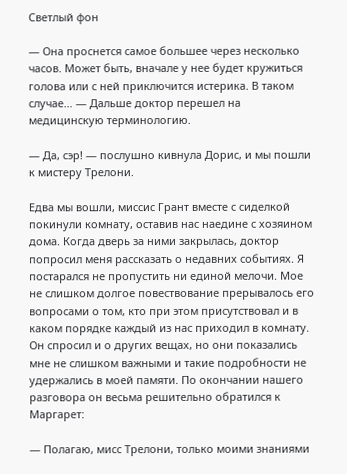Светлый фон

— Она проснется самое большее через несколько часов. Может быть, вначале у нее будет кружиться голова или с ней приключится истерика. В таком случае… — Дальше доктор перешел на медицинскую терминологию.

— Да, сэр! — послушно кивнула Дорис, и мы пошли к мистеру Трелони.

Едва мы вошли, миссис Грант вместе с сиделкой покинули комнату, оставив нас наедине с хозяином дома. Когда дверь за ними закрылась, доктор попросил меня рассказать о недавних событиях. Я постарался не пропустить ни единой мелочи. Мое не слишком долгое повествование прерывалось его вопросами о том, кто при этом присутствовал и в каком порядке каждый из нас приходил в комнату. Он спросил и о других вещах, но они показались мне не слишком важными и такие подробности не удержались в моей памяти. По окончании нашего разговора он весьма решительно обратился к Маргарет:

— Полагаю, мисс Трелони, только моими знаниями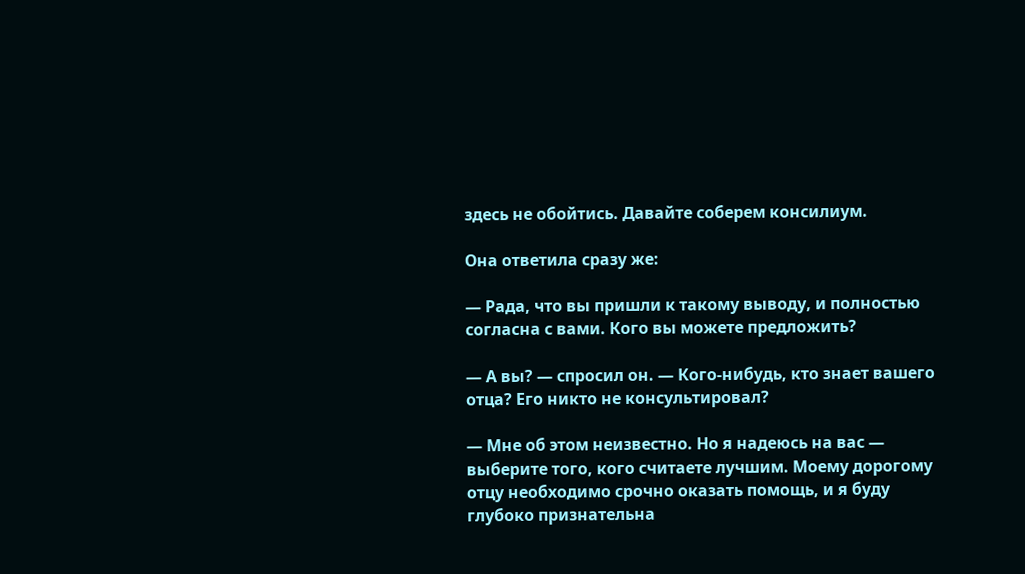здесь не обойтись. Давайте соберем консилиум.

Она ответила сразу же:

— Рада, что вы пришли к такому выводу, и полностью согласна с вами. Кого вы можете предложить?

— А вы? — спросил он. — Кого-нибудь, кто знает вашего отца? Его никто не консультировал?

— Мне об этом неизвестно. Но я надеюсь на вас — выберите того, кого считаете лучшим. Моему дорогому отцу необходимо срочно оказать помощь, и я буду глубоко признательна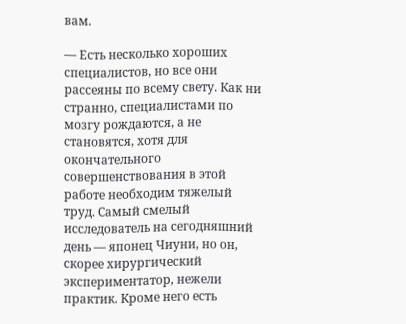вам.

— Есть несколько хороших специалистов, но все они рассеяны по всему свету. Как ни странно, специалистами по мозгу рождаются, а не становятся, хотя для окончательного совершенствования в этой работе необходим тяжелый труд. Самый смелый исследователь на сегодняшний день — японец Чиуни, но он, скорее хирургический экспериментатор, нежели практик. Кроме него есть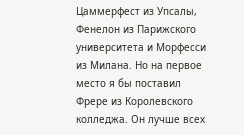Цаммерфест из Упсалы, Фенелон из Парижского университета и Морфесси из Милана. Но на первое место я бы поставил Фрере из Королевского колледжа. Он лучше всех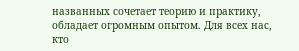названных сочетает теорию и практику, обладает огромным опытом. Для всех нас, кто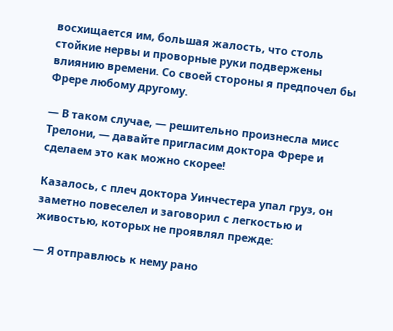восхищается им, большая жалость, что столь стойкие нервы и проворные руки подвержены влиянию времени. Со своей стороны я предпочел бы Фрере любому другому.

— В таком случае, — решительно произнесла мисс Трелони, — давайте пригласим доктора Фрере и сделаем это как можно скорее!

Казалось, с плеч доктора Уинчестера упал груз, он заметно повеселел и заговорил с легкостью и живостью, которых не проявлял прежде:

— Я отправлюсь к нему рано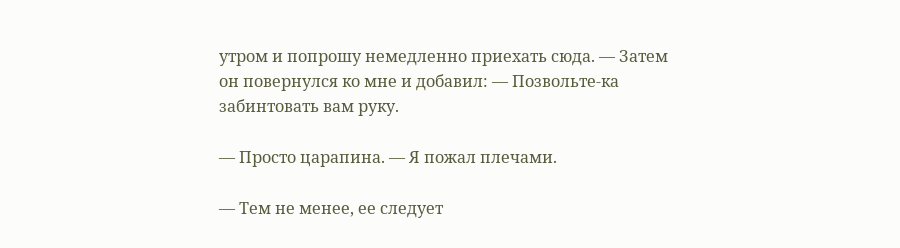утром и попрошу немедленно приехать сюда. — Затем он повернулся ко мне и добавил: — Позвольте-ка забинтовать вам руку.

— Просто царапина. — Я пожал плечами.

— Тем не менее, ее следует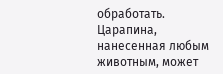обработать. Царапина, нанесенная любым животным, может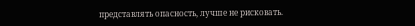представлять опасность, лучше не рисковать.